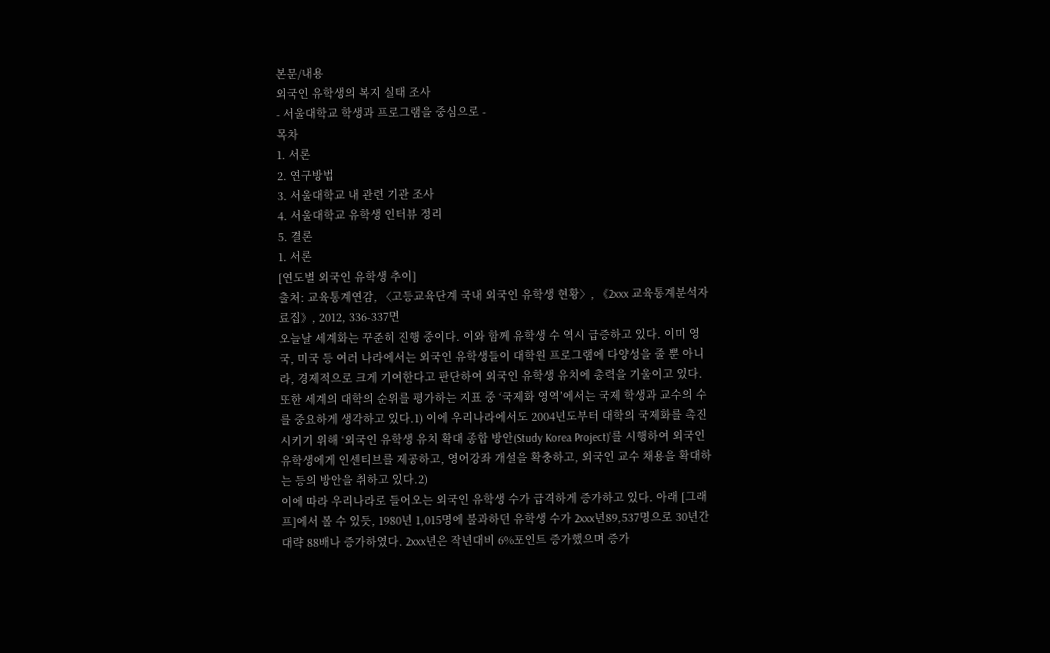본문/내용
외국인 유학생의 복지 실태 조사
- 서울대학교 학생과 프로그램을 중심으로 -
목차
1. 서론
2. 연구방법
3. 서울대학교 내 관련 기관 조사
4. 서울대학교 유학생 인터뷰 정리
5. 결론
1. 서론
[연도별 외국인 유학생 추이]
출처: 교육통계연감, 〈고등교육단계 국내 외국인 유학생 현황〉, 《2xxx 교육통계분석자료집》, 2012, 336-337면
오늘날 세계화는 꾸준히 진행 중이다. 이와 함께 유학생 수 역시 급증하고 있다. 이미 영국, 미국 등 여러 나라에서는 외국인 유학생들이 대학원 프로그램에 다양성을 줄 뿐 아니라, 경제적으로 크게 기여한다고 판단하여 외국인 유학생 유치에 총력을 기울이고 있다. 또한 세계의 대학의 순위를 평가하는 지표 중 ‘국제화 영역’에서는 국제 학생과 교수의 수를 중요하게 생각하고 있다.1) 이에 우리나라에서도 2004년도부터 대학의 국제화를 촉진시키기 위해 ‘외국인 유학생 유치 확대 종합 방안(Study Korea Project)’를 시행하여 외국인 유학생에게 인센티브를 제공하고, 영어강좌 개설을 확충하고, 외국인 교수 채용을 확대하는 등의 방안을 취하고 있다.2)
이에 따라 우리나라로 들어오는 외국인 유학생 수가 급격하게 증가하고 있다. 아래 [그래프]에서 볼 수 있듯, 1980년 1,015명에 불과하던 유학생 수가 2xxx년89,537명으로 30년간 대략 88배나 증가하였다. 2xxx년은 작년대비 6%포인트 증가했으며 증가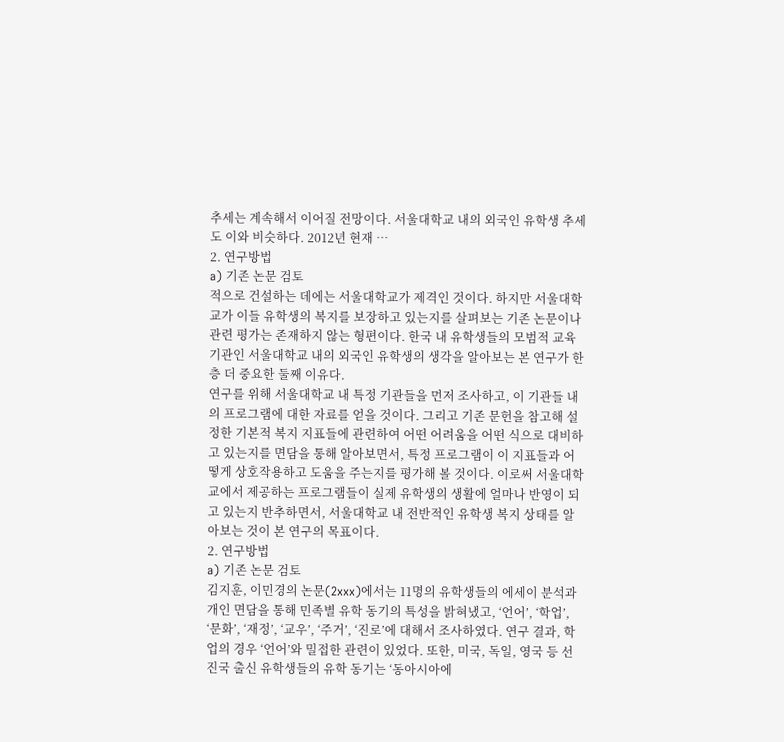추세는 계속해서 이어질 전망이다. 서울대학교 내의 외국인 유학생 추세도 이와 비슷하다. 2012년 현재 …
2. 연구방법
a) 기존 논문 검토
적으로 건설하는 데에는 서울대학교가 제격인 것이다. 하지만 서울대학교가 이들 유학생의 복지를 보장하고 있는지를 살펴보는 기존 논문이나 관련 평가는 존재하지 않는 형편이다. 한국 내 유학생들의 모범적 교육기관인 서울대학교 내의 외국인 유학생의 생각을 알아보는 본 연구가 한층 더 중요한 둘째 이유다.
연구를 위해 서울대학교 내 특정 기관들을 먼저 조사하고, 이 기관들 내의 프로그램에 대한 자료를 얻을 것이다. 그리고 기존 문헌을 참고해 설정한 기본적 복지 지표들에 관련하여 어떤 어려움을 어떤 식으로 대비하고 있는지를 면담을 통해 알아보면서, 특정 프로그램이 이 지표들과 어떻게 상호작용하고 도움을 주는지를 평가해 볼 것이다. 이로써 서울대학교에서 제공하는 프로그램들이 실제 유학생의 생활에 얼마나 반영이 되고 있는지 반추하면서, 서울대학교 내 전반적인 유학생 복지 상태를 알아보는 것이 본 연구의 목표이다.
2. 연구방법
a) 기존 논문 검토
김지훈, 이민경의 논문(2xxx)에서는 11명의 유학생들의 에세이 분석과 개인 면담을 통해 민족별 유학 동기의 특성을 밝혀냈고, ‘언어’, ‘학업’, ‘문화’, ‘재정’, ‘교우’, ‘주거’, ‘진로’에 대해서 조사하였다. 연구 결과, 학업의 경우 ‘언어’와 밀접한 관련이 있었다. 또한, 미국, 독일, 영국 등 선진국 출신 유학생들의 유학 동기는 ‘동아시아에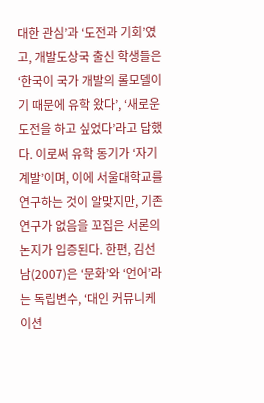대한 관심’과 ‘도전과 기회’였고, 개발도상국 출신 학생들은 ‘한국이 국가 개발의 롤모델이기 때문에 유학 왔다’, ‘새로운 도전을 하고 싶었다’라고 답했다. 이로써 유학 동기가 ‘자기 계발’이며, 이에 서울대학교를 연구하는 것이 알맞지만, 기존 연구가 없음을 꼬집은 서론의 논지가 입증된다. 한편, 김선남(2007)은 ‘문화’와 ‘언어’라는 독립변수, ‘대인 커뮤니케이션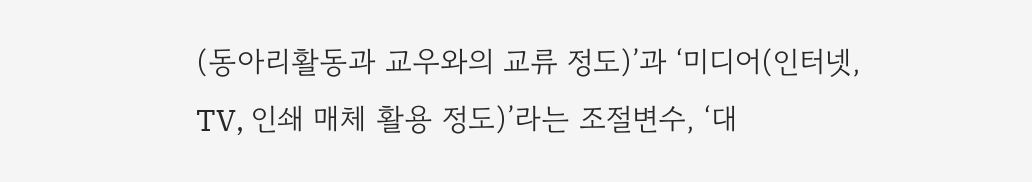(동아리활동과 교우와의 교류 정도)’과 ‘미디어(인터넷, TV, 인쇄 매체 활용 정도)’라는 조절변수, ‘대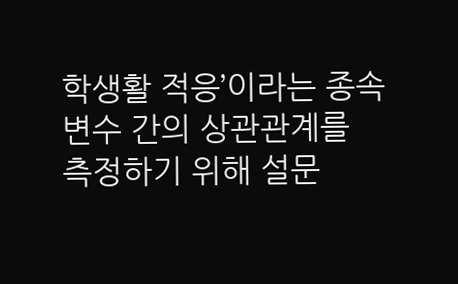학생활 적응’이라는 종속변수 간의 상관관계를 측정하기 위해 설문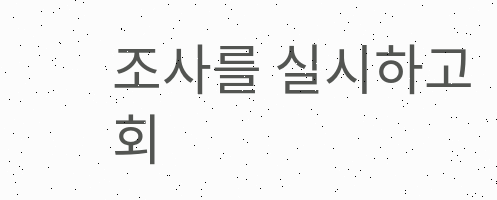조사를 실시하고 회